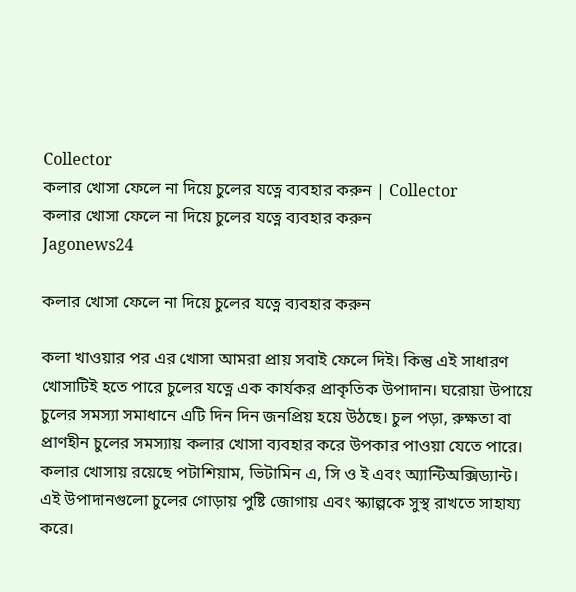Collector
কলার খোসা ফেলে না দিয়ে চুলের যত্নে ব্যবহার করুন | Collector
কলার খোসা ফেলে না দিয়ে চুলের যত্নে ব্যবহার করুন
Jagonews24

কলার খোসা ফেলে না দিয়ে চুলের যত্নে ব্যবহার করুন

কলা খাওয়ার পর এর খোসা আমরা প্রায় সবাই ফেলে দিই। কিন্তু এই সাধারণ খোসাটিই হতে পারে চুলের যত্নে এক কার্যকর প্রাকৃতিক উপাদান। ঘরোয়া উপায়ে চুলের সমস্যা সমাধানে এটি দিন দিন জনপ্রিয় হয়ে উঠছে। চুল পড়া, রুক্ষতা বা প্রাণহীন চুলের সমস্যায় কলার খোসা ব্যবহার করে উপকার পাওয়া যেতে পারে। কলার খোসায় রয়েছে পটাশিয়াম, ভিটামিন এ, সি ও ই এবং অ্যান্টিঅক্সিড্যান্ট। এই উপাদানগুলো চুলের গোড়ায় পুষ্টি জোগায় এবং স্ক্যাল্পকে সুস্থ রাখতে সাহায্য করে।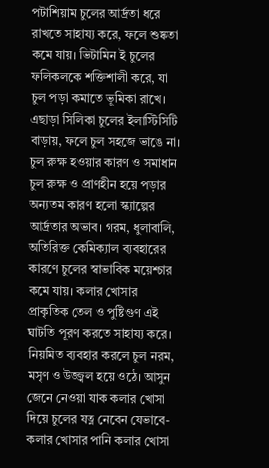পটাশিয়াম চুলের আর্দ্রতা ধরে রাখতে সাহায্য করে, ফলে শুষ্কতা কমে যায়। ভিটামিন ই চুলের ফলিকলকে শক্তিশালী করে, যা চুল পড়া কমাতে ভূমিকা রাখে। এছাড়া সিলিকা চুলের ইলাস্টিসিটি বাড়ায়, ফলে চুল সহজে ভাঙে না। চুল রুক্ষ হওয়ার কারণ ও সমাধান চুল রুক্ষ ও প্রাণহীন হয়ে পড়ার অন্যতম কারণ হলো স্ক্যাল্পের আর্দ্রতার অভাব। গরম, ধুলাবালি, অতিরিক্ত কেমিক্যাল ব্যবহারের কারণে চুলের স্বাভাবিক ময়েশ্চার কমে যায়। কলার খোসার প্রাকৃতিক তেল ও পুষ্টিগুণ এই ঘাটতি পূরণ করতে সাহায্য করে। নিয়মিত ব্যবহার করলে চুল নরম, মসৃণ ও উজ্জ্বল হয়ে ওঠে। আসুন জেনে নেওয়া যাক কলার খোসা দিয়ে চুলের যত্ন নেবেন যেভাবে- কলার খোসার পানি কলার খোসা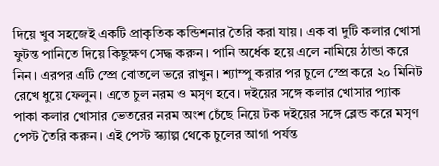দিয়ে খুব সহজেই একটি প্রাকৃতিক কন্ডিশনার তৈরি করা যায়। এক বা দুটি কলার খোসা ফুটন্ত পানিতে দিয়ে কিছুক্ষণ সেদ্ধ করুন। পানি অর্ধেক হয়ে এলে নামিয়ে ঠান্ডা করে নিন। এরপর এটি স্প্রে বোতলে ভরে রাখুন। শ্যাম্পু করার পর চুলে স্প্রে করে ২০ মিনিট রেখে ধুয়ে ফেলুন। এতে চুল নরম ও মসৃণ হবে। দইয়ের সঙ্গে কলার খোসার প্যাক পাকা কলার খোসার ভেতরের নরম অংশ চেঁছে নিয়ে টক দইয়ের সঙ্গে ব্লেন্ড করে মসৃণ পেস্ট তৈরি করুন। এই পেস্ট স্ক্যাল্প থেকে চুলের আগা পর্যন্ত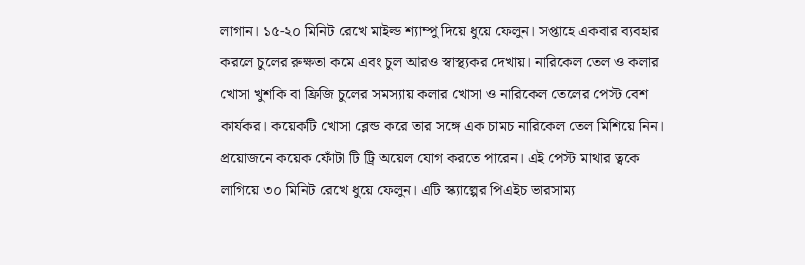লাগান। ১৫-২০ মিনিট রেখে মাইল্ড শ্যাম্পু দিয়ে ধুয়ে ফেলুন। সপ্তাহে একবার ব্যবহার করলে চুলের রুক্ষতা কমে এবং চুল আরও স্বাস্থ্যকর দেখায়। নারিকেল তেল ও কলার খোসা খুশকি বা ফ্রিজি চুলের সমস্যায় কলার খোসা ও নারিকেল তেলের পেস্ট বেশ কার্যকর। কয়েকটি খোসা ব্লেন্ড করে তার সঙ্গে এক চামচ নারিকেল তেল মিশিয়ে নিন। প্রয়োজনে কয়েক ফোঁটা টি ট্রি অয়েল যোগ করতে পারেন। এই পেস্ট মাথার ত্বকে লাগিয়ে ৩০ মিনিট রেখে ধুয়ে ফেলুন। এটি স্ক্যাল্পের পিএইচ ভারসাম্য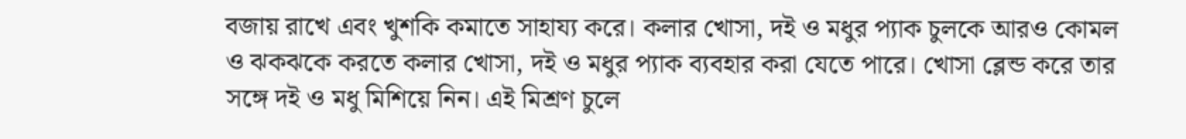বজায় রাখে এবং খুশকি কমাতে সাহায্য করে। কলার খোসা, দই ও মধুর প্যাক চুলকে আরও কোমল ও ঝকঝকে করতে কলার খোসা, দই ও মধুর প্যাক ব্যবহার করা যেতে পারে। খোসা ব্লেন্ড করে তার সঙ্গে দই ও মধু মিশিয়ে নিন। এই মিশ্রণ চুলে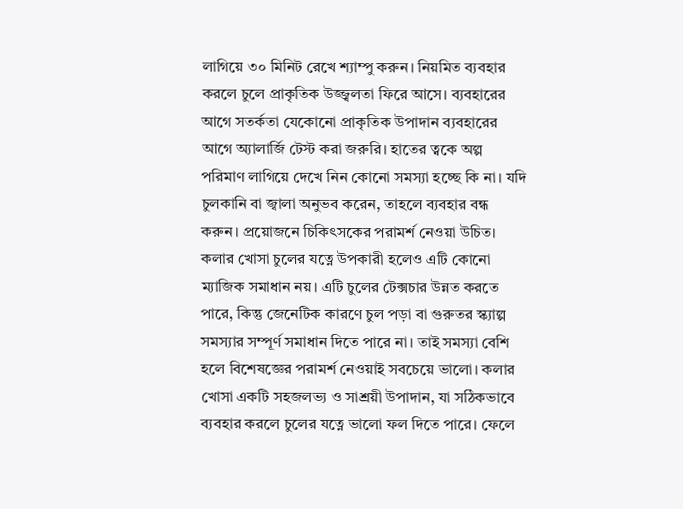লাগিয়ে ৩০ মিনিট রেখে শ্যাম্পু করুন। নিয়মিত ব্যবহার করলে চুলে প্রাকৃতিক উজ্জ্বলতা ফিরে আসে। ব্যবহারের আগে সতর্কতা যেকোনো প্রাকৃতিক উপাদান ব্যবহারের আগে অ্যালার্জি টেস্ট করা জরুরি। হাতের ত্বকে অল্প পরিমাণ লাগিয়ে দেখে নিন কোনো সমস্যা হচ্ছে কি না। যদি চুলকানি বা জ্বালা অনুভব করেন, তাহলে ব্যবহার বন্ধ করুন। প্রয়োজনে চিকিৎসকের পরামর্শ নেওয়া উচিত। কলার খোসা চুলের যত্নে উপকারী হলেও এটি কোনো ম্যাজিক সমাধান নয়। এটি চুলের টেক্সচার উন্নত করতে পারে, কিন্তু জেনেটিক কারণে চুল পড়া বা গুরুতর স্ক্যাল্প সমস্যার সম্পূর্ণ সমাধান দিতে পারে না। তাই সমস্যা বেশি হলে বিশেষজ্ঞের পরামর্শ নেওয়াই সবচেয়ে ভালো। কলার খোসা একটি সহজলভ্য ও সাশ্রয়ী উপাদান, যা সঠিকভাবে ব্যবহার করলে চুলের যত্নে ভালো ফল দিতে পারে। ফেলে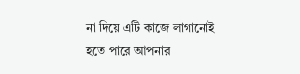না দিয়ে এটি কাজে লাগানোই হতে পারে আপনার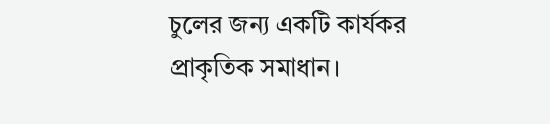চুলের জন্য একটি কার্যকর প্রাকৃতিক সমাধান।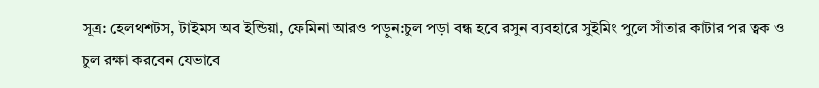সূত্র: হেলথশটস, টাইমস অব ইন্ডিয়া, ফেমিনা আরও পড়ুন:চুল পড়া বন্ধ হবে রসুন ব্যবহারে সুইমিং পুলে সাঁতার কাটার পর ত্বক ও চুল রক্ষা করবেন যেভাবে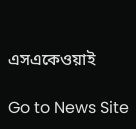এসএকেওয়াই

Go to News Site